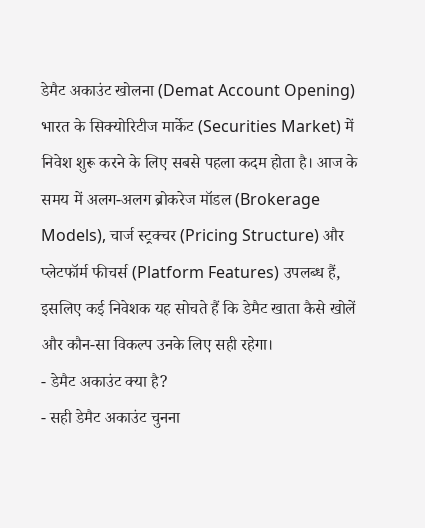डेमैट अकाउंट खोलना (Demat Account Opening) भारत के सिक्योरिटीज मार्केट (Securities Market) में निवेश शुरू करने के लिए सबसे पहला कदम होता है। आज के समय में अलग-अलग ब्रोकरेज मॉडल (Brokerage Models), चार्ज स्ट्रक्चर (Pricing Structure) और प्लेटफॉर्म फीचर्स (Platform Features) उपलब्ध हैं, इसलिए कई निवेशक यह सोचते हैं कि डेमैट खाता कैसे खोलें और कौन-सा विकल्प उनके लिए सही रहेगा।
- डेमैट अकाउंट क्या है?
- सही डेमैट अकाउंट चुनना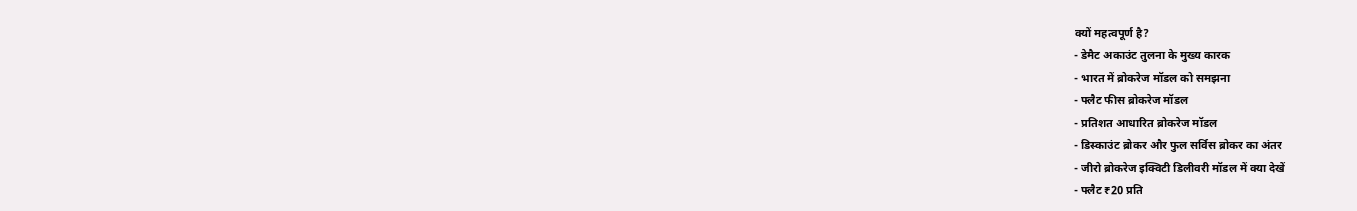क्यों महत्वपूर्ण है?
- डेमैट अकाउंट तुलना के मुख्य कारक
- भारत में ब्रोकरेज मॉडल को समझना
- फ्लैट फीस ब्रोकरेज मॉडल
- प्रतिशत आधारित ब्रोकरेज मॉडल
- डिस्काउंट ब्रोकर और फुल सर्विस ब्रोकर का अंतर
- जीरो ब्रोकरेज इक्विटी डिलीवरी मॉडल में क्या देखें
- फ्लैट ₹20 प्रति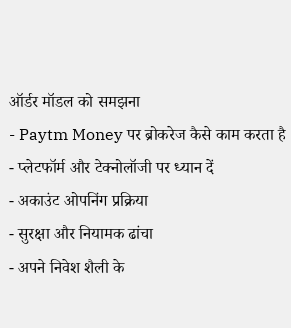ऑर्डर मॉडल को समझना
- Paytm Money पर ब्रोकरेज कैसे काम करता है
- प्लेटफॉर्म और टेक्नोलॉजी पर ध्यान दें
- अकाउंट ओपनिंग प्रक्रिया
- सुरक्षा और नियामक ढांचा
- अपने निवेश शैली के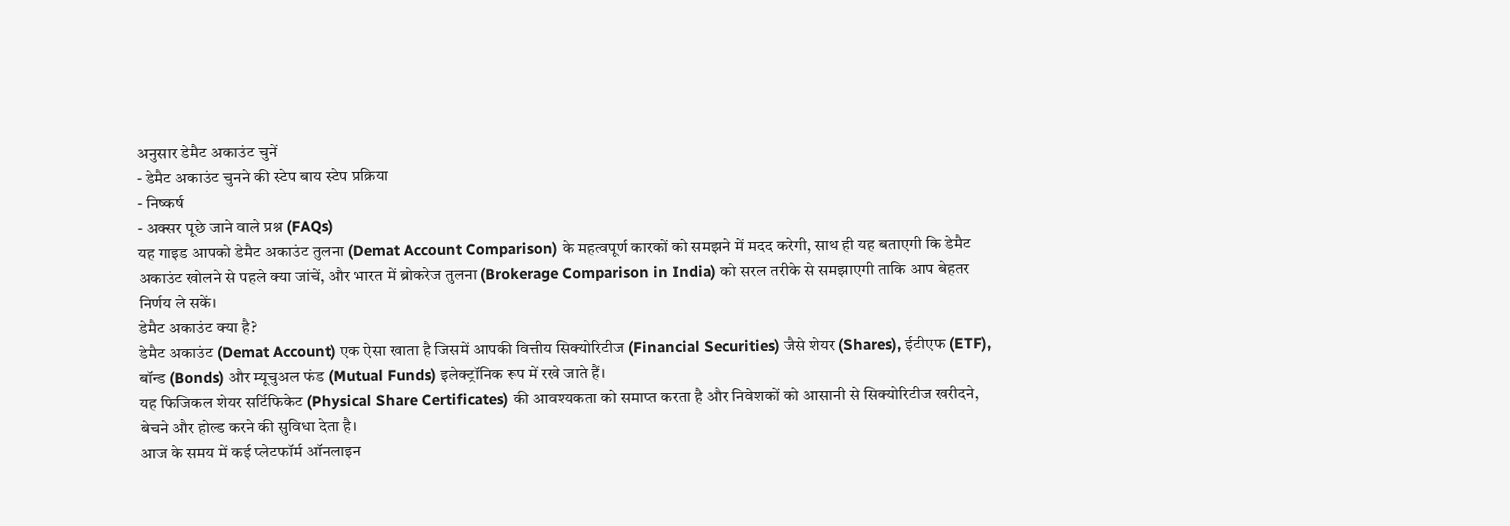अनुसार डेमैट अकाउंट चुनें
- डेमैट अकाउंट चुनने की स्टेप बाय स्टेप प्रक्रिया
- निष्कर्ष
- अक्सर पूछे जाने वाले प्रश्न (FAQs)
यह गाइड आपको डेमैट अकाउंट तुलना (Demat Account Comparison) के महत्वपूर्ण कारकों को समझने में मदद करेगी, साथ ही यह बताएगी कि डेमैट अकाउंट खोलने से पहले क्या जांचें, और भारत में ब्रोकरेज तुलना (Brokerage Comparison in India) को सरल तरीके से समझाएगी ताकि आप बेहतर निर्णय ले सकें।
डेमैट अकाउंट क्या है?
डेमैट अकाउंट (Demat Account) एक ऐसा खाता है जिसमें आपकी वित्तीय सिक्योरिटीज (Financial Securities) जैसे शेयर (Shares), ईटीएफ (ETF), बॉन्ड (Bonds) और म्यूचुअल फंड (Mutual Funds) इलेक्ट्रॉनिक रूप में रखे जाते हैं।
यह फिजिकल शेयर सर्टिफिकेट (Physical Share Certificates) की आवश्यकता को समाप्त करता है और निवेशकों को आसानी से सिक्योरिटीज खरीदने, बेचने और होल्ड करने की सुविधा देता है।
आज के समय में कई प्लेटफॉर्म ऑनलाइन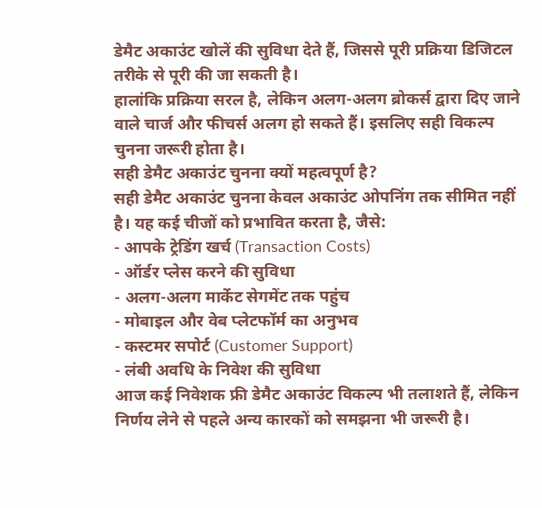डेमैट अकाउंट खोलें की सुविधा देते हैं, जिससे पूरी प्रक्रिया डिजिटल तरीके से पूरी की जा सकती है।
हालांकि प्रक्रिया सरल है, लेकिन अलग-अलग ब्रोकर्स द्वारा दिए जाने वाले चार्ज और फीचर्स अलग हो सकते हैं। इसलिए सही विकल्प चुनना जरूरी होता है।
सही डेमैट अकाउंट चुनना क्यों महत्वपूर्ण है?
सही डेमैट अकाउंट चुनना केवल अकाउंट ओपनिंग तक सीमित नहीं है। यह कई चीजों को प्रभावित करता है, जैसे:
- आपके ट्रेडिंग खर्च (Transaction Costs)
- ऑर्डर प्लेस करने की सुविधा
- अलग-अलग मार्केट सेगमेंट तक पहुंच
- मोबाइल और वेब प्लेटफॉर्म का अनुभव
- कस्टमर सपोर्ट (Customer Support)
- लंबी अवधि के निवेश की सुविधा
आज कई निवेशक फ्री डेमैट अकाउंट विकल्प भी तलाशते हैं, लेकिन निर्णय लेने से पहले अन्य कारकों को समझना भी जरूरी है।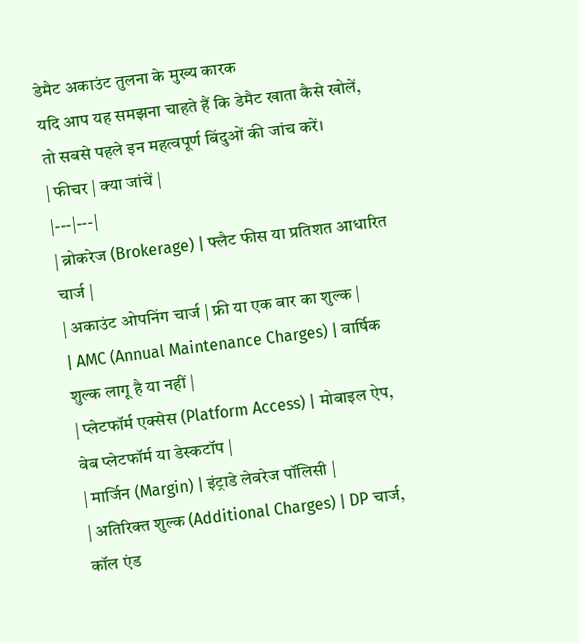डेमैट अकाउंट तुलना के मुख्य कारक
यदि आप यह समझना चाहते हैं कि डेमैट खाता कैसे खोलें, तो सबसे पहले इन महत्वपूर्ण बिंदुओं की जांच करें।
| फीचर | क्या जांचें |
|---|---|
| ब्रोकरेज (Brokerage) | फ्लैट फीस या प्रतिशत आधारित चार्ज |
| अकाउंट ओपनिंग चार्ज | फ्री या एक बार का शुल्क |
| AMC (Annual Maintenance Charges) | वार्षिक शुल्क लागू है या नहीं |
| प्लेटफॉर्म एक्सेस (Platform Access) | मोबाइल ऐप, वेब प्लेटफॉर्म या डेस्कटॉप |
| मार्जिन (Margin) | इंट्राडे लेवरेज पॉलिसी |
| अतिरिक्त शुल्क (Additional Charges) | DP चार्ज, कॉल एंड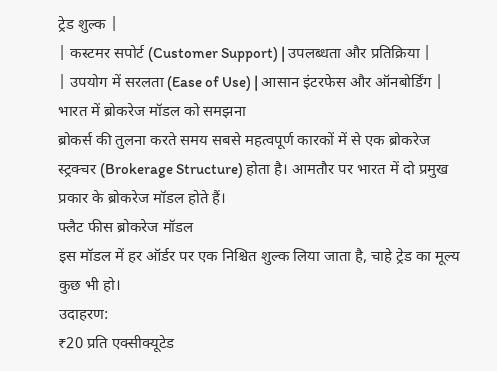ट्रेड शुल्क |
| कस्टमर सपोर्ट (Customer Support) | उपलब्धता और प्रतिक्रिया |
| उपयोग में सरलता (Ease of Use) | आसान इंटरफेस और ऑनबोर्डिंग |
भारत में ब्रोकरेज मॉडल को समझना
ब्रोकर्स की तुलना करते समय सबसे महत्वपूर्ण कारकों में से एक ब्रोकरेज स्ट्रक्चर (Brokerage Structure) होता है। आमतौर पर भारत में दो प्रमुख प्रकार के ब्रोकरेज मॉडल होते हैं।
फ्लैट फीस ब्रोकरेज मॉडल
इस मॉडल में हर ऑर्डर पर एक निश्चित शुल्क लिया जाता है, चाहे ट्रेड का मूल्य कुछ भी हो।
उदाहरण:
₹20 प्रति एक्सीक्यूटेड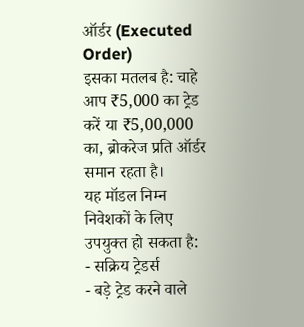ऑर्डर (Executed Order)
इसका मतलब है: चाहे आप ₹5,000 का ट्रेड करें या ₹5,00,000 का, ब्रोकरेज प्रति ऑर्डर समान रहता है।
यह मॉडल निम्न निवेशकों के लिए उपयुक्त हो सकता है:
- सक्रिय ट्रेडर्स
- बड़े ट्रेड करने वाले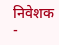निवेशक
-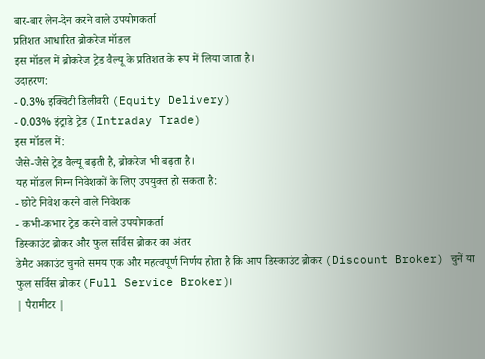बार-बार लेन-देन करने वाले उपयोगकर्ता
प्रतिशत आधारित ब्रोकरेज मॉडल
इस मॉडल में ब्रोकरेज ट्रेड वैल्यू के प्रतिशत के रूप में लिया जाता है।
उदाहरण:
- 0.3% इक्विटी डिलीवरी (Equity Delivery)
- 0.03% इंट्राडे ट्रेड (Intraday Trade)
इस मॉडल में:
जैसे-जैसे ट्रेड वैल्यू बढ़ती है, ब्रोकरेज भी बढ़ता है।
यह मॉडल निम्न निवेशकों के लिए उपयुक्त हो सकता है:
- छोटे निवेश करने वाले निवेशक
- कभी-कभार ट्रेड करने वाले उपयोगकर्ता
डिस्काउंट ब्रोकर और फुल सर्विस ब्रोकर का अंतर
डेमैट अकाउंट चुनते समय एक और महत्वपूर्ण निर्णय होता है कि आप डिस्काउंट ब्रोकर (Discount Broker) चुनें या फुल सर्विस ब्रोकर (Full Service Broker)।
| पैरामीटर |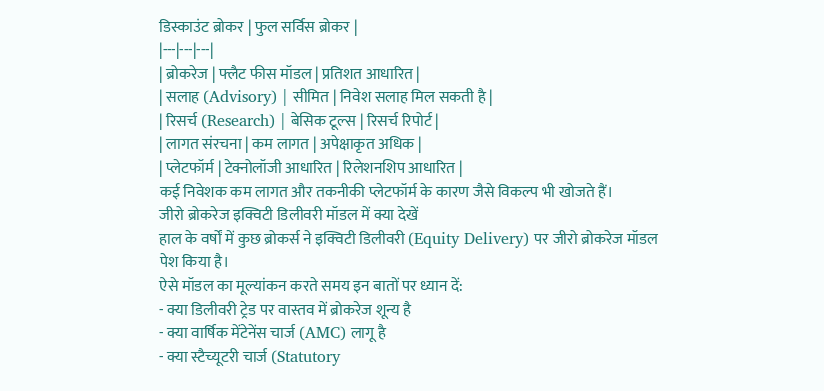डिस्काउंट ब्रोकर | फुल सर्विस ब्रोकर |
|---|---|---|
| ब्रोकरेज | फ्लैट फीस मॉडल | प्रतिशत आधारित |
| सलाह (Advisory) | सीमित | निवेश सलाह मिल सकती है |
| रिसर्च (Research) | बेसिक टूल्स | रिसर्च रिपोर्ट |
| लागत संरचना | कम लागत | अपेक्षाकृत अधिक |
| प्लेटफॉर्म | टेक्नोलॉजी आधारित | रिलेशनशिप आधारित |
कई निवेशक कम लागत और तकनीकी प्लेटफॉर्म के कारण जैसे विकल्प भी खोजते हैं।
जीरो ब्रोकरेज इक्विटी डिलीवरी मॉडल में क्या देखें
हाल के वर्षों में कुछ ब्रोकर्स ने इक्विटी डिलीवरी (Equity Delivery) पर जीरो ब्रोकरेज मॉडल पेश किया है।
ऐसे मॉडल का मूल्यांकन करते समय इन बातों पर ध्यान दें:
- क्या डिलीवरी ट्रेड पर वास्तव में ब्रोकरेज शून्य है
- क्या वार्षिक मेंटेनेंस चार्ज (AMC) लागू है
- क्या स्टैच्यूटरी चार्ज (Statutory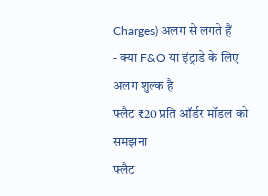Charges) अलग से लगते हैं
- क्या F&O या इंट्राडे के लिए अलग शुल्क है
फ्लैट ₹20 प्रति ऑर्डर मॉडल को समझना
फ्लैट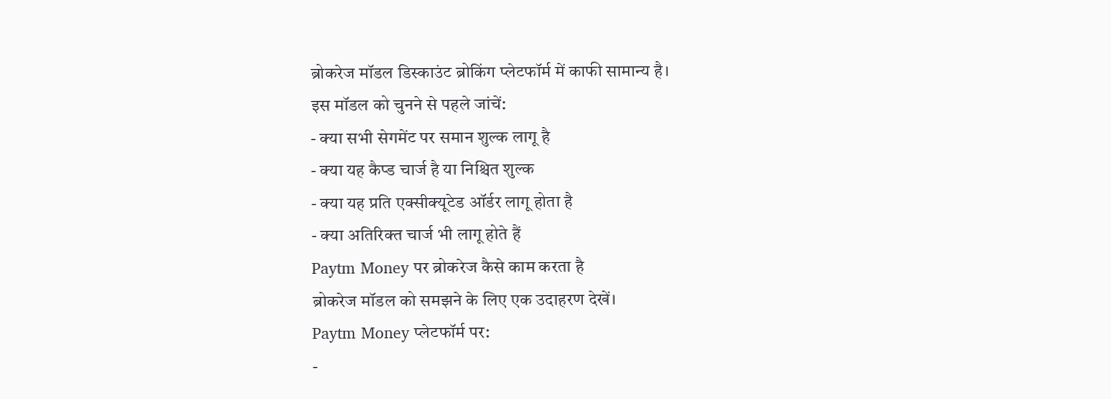ब्रोकरेज मॉडल डिस्काउंट ब्रोकिंग प्लेटफॉर्म में काफी सामान्य है।
इस मॉडल को चुनने से पहले जांचें:
- क्या सभी सेगमेंट पर समान शुल्क लागू है
- क्या यह कैप्ड चार्ज है या निश्चित शुल्क
- क्या यह प्रति एक्सीक्यूटेड ऑर्डर लागू होता है
- क्या अतिरिक्त चार्ज भी लागू होते हैं
Paytm Money पर ब्रोकरेज कैसे काम करता है
ब्रोकरेज मॉडल को समझने के लिए एक उदाहरण देखें।
Paytm Money प्लेटफॉर्म पर:
-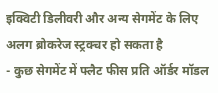इक्विटी डिलीवरी और अन्य सेगमेंट के लिए अलग ब्रोकरेज स्ट्रक्चर हो सकता है
- कुछ सेगमेंट में फ्लैट फीस प्रति ऑर्डर मॉडल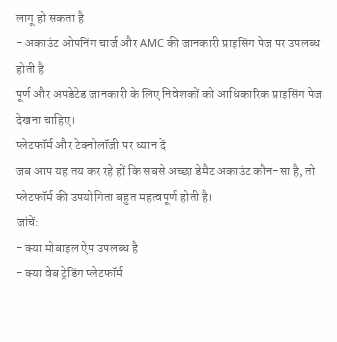लागू हो सकता है
- अकाउंट ओपनिंग चार्ज और AMC की जानकारी प्राइसिंग पेज पर उपलब्ध होती है
पूर्ण और अपडेटेड जानकारी के लिए निवेशकों को आधिकारिक प्राइसिंग पेज देखना चाहिए।
प्लेटफॉर्म और टेक्नोलॉजी पर ध्यान दें
जब आप यह तय कर रहे हों कि सबसे अच्छा डेमैट अकाउंट कौन-सा है, तो प्लेटफॉर्म की उपयोगिता बहुत महत्वपूर्ण होती है।
जांचें:
- क्या मोबाइल ऐप उपलब्ध है
- क्या वेब ट्रेडिंग प्लेटफॉर्म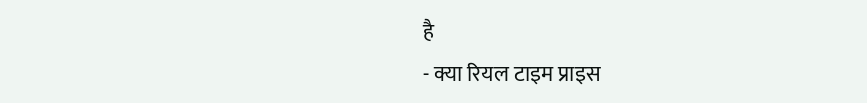है
- क्या रियल टाइम प्राइस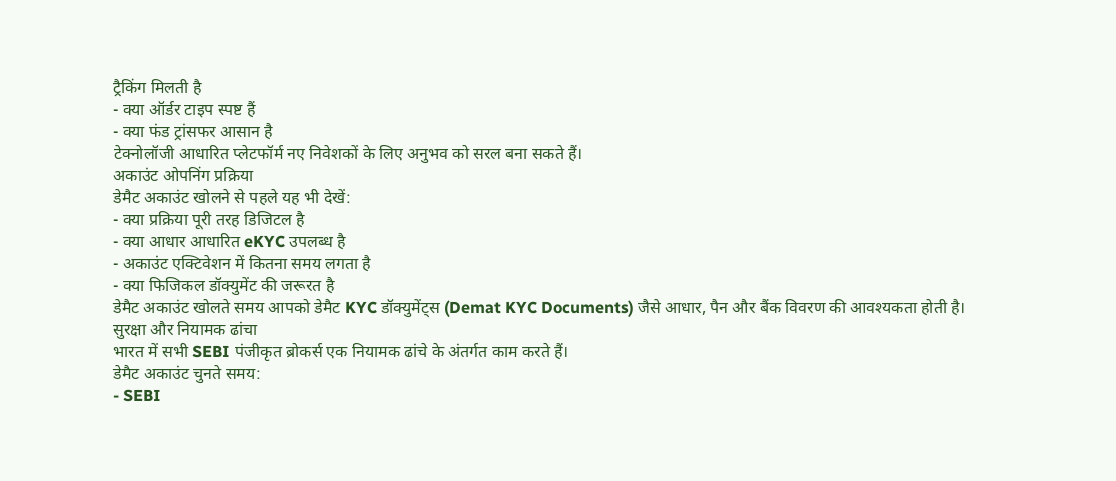ट्रैकिंग मिलती है
- क्या ऑर्डर टाइप स्पष्ट हैं
- क्या फंड ट्रांसफर आसान है
टेक्नोलॉजी आधारित प्लेटफॉर्म नए निवेशकों के लिए अनुभव को सरल बना सकते हैं।
अकाउंट ओपनिंग प्रक्रिया
डेमैट अकाउंट खोलने से पहले यह भी देखें:
- क्या प्रक्रिया पूरी तरह डिजिटल है
- क्या आधार आधारित eKYC उपलब्ध है
- अकाउंट एक्टिवेशन में कितना समय लगता है
- क्या फिजिकल डॉक्युमेंट की जरूरत है
डेमैट अकाउंट खोलते समय आपको डेमैट KYC डॉक्युमेंट्स (Demat KYC Documents) जैसे आधार, पैन और बैंक विवरण की आवश्यकता होती है।
सुरक्षा और नियामक ढांचा
भारत में सभी SEBI पंजीकृत ब्रोकर्स एक नियामक ढांचे के अंतर्गत काम करते हैं।
डेमैट अकाउंट चुनते समय:
- SEBI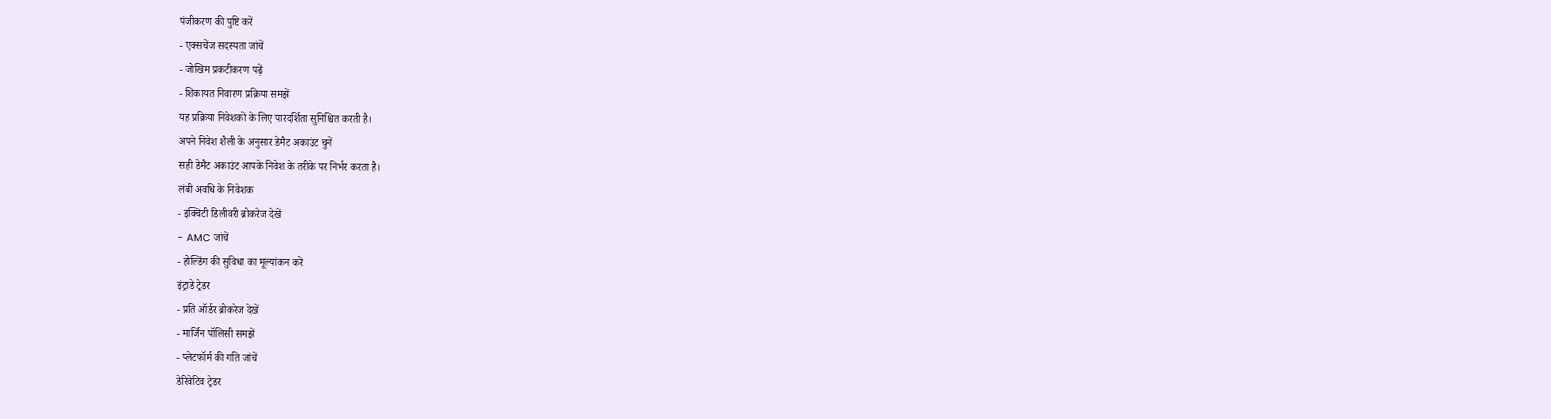पंजीकरण की पुष्टि करें
- एक्सचेंज सदस्यता जांचें
- जोखिम प्रकटीकरण पढ़ें
- शिकायत निवारण प्रक्रिया समझें
यह प्रक्रिया निवेशकों के लिए पारदर्शिता सुनिश्चित करती है।
अपने निवेश शैली के अनुसार डेमैट अकाउंट चुनें
सही डेमैट अकाउंट आपके निवेश के तरीके पर निर्भर करता है।
लंबी अवधि के निवेशक
- इक्विटी डिलीवरी ब्रोकरेज देखें
- AMC जांचें
- होल्डिंग की सुविधा का मूल्यांकन करें
इंट्राडे ट्रेडर
- प्रति ऑर्डर ब्रोकरेज देखें
- मार्जिन पॉलिसी समझें
- प्लेटफॉर्म की गति जांचें
डेरिवेटिव ट्रेडर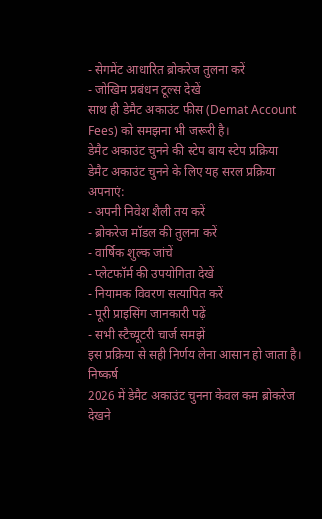- सेगमेंट आधारित ब्रोकरेज तुलना करें
- जोखिम प्रबंधन टूल्स देखें
साथ ही डेमैट अकाउंट फीस (Demat Account Fees) को समझना भी जरूरी है।
डेमैट अकाउंट चुनने की स्टेप बाय स्टेप प्रक्रिया
डेमैट अकाउंट चुनने के लिए यह सरल प्रक्रिया अपनाएं:
- अपनी निवेश शैली तय करें
- ब्रोकरेज मॉडल की तुलना करें
- वार्षिक शुल्क जांचें
- प्लेटफॉर्म की उपयोगिता देखें
- नियामक विवरण सत्यापित करें
- पूरी प्राइसिंग जानकारी पढ़ें
- सभी स्टैच्यूटरी चार्ज समझें
इस प्रक्रिया से सही निर्णय लेना आसान हो जाता है।
निष्कर्ष
2026 में डेमैट अकाउंट चुनना केवल कम ब्रोकरेज देखने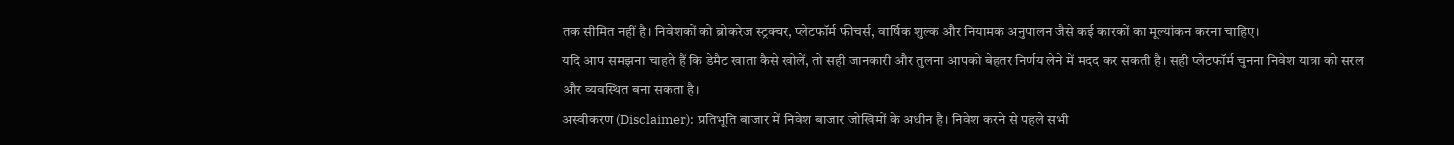तक सीमित नहीं है। निवेशकों को ब्रोकरेज स्ट्रक्चर, प्लेटफॉर्म फीचर्स, वार्षिक शुल्क और नियामक अनुपालन जैसे कई कारकों का मूल्यांकन करना चाहिए।
यदि आप समझना चाहते हैं कि डेमैट खाता कैसे खोलें, तो सही जानकारी और तुलना आपको बेहतर निर्णय लेने में मदद कर सकती है। सही प्लेटफॉर्म चुनना निवेश यात्रा को सरल और व्यवस्थित बना सकता है।
अस्वीकरण (Disclaimer): प्रतिभूति बाजार में निवेश बाजार जोखिमों के अधीन है। निवेश करने से पहले सभी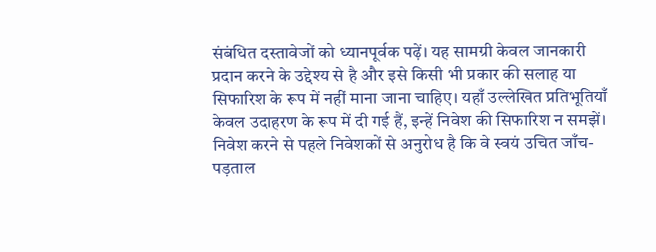संबंधित दस्तावेजों को ध्यानपूर्वक पढ़ें। यह सामग्री केवल जानकारी प्रदान करने के उद्देश्य से है और इसे किसी भी प्रकार की सलाह या सिफारिश के रूप में नहीं माना जाना चाहिए। यहाँ उल्लेखित प्रतिभूतियाँ केवल उदाहरण के रूप में दी गई हैं, इन्हें निवेश की सिफारिश न समझें। निवेश करने से पहले निवेशकों से अनुरोध है कि वे स्वयं उचित जाँच-पड़ताल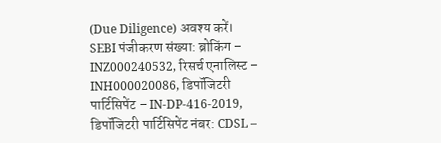(Due Diligence) अवश्य करें।
SEBI पंजीकरण संख्या: ब्रोकिंग – INZ000240532, रिसर्च एनालिस्ट – INH000020086, डिपॉजिटरी पार्टिसिपेंट – IN-DP-416-2019, डिपॉजिटरी पार्टिसिपेंट नंबर: CDSL –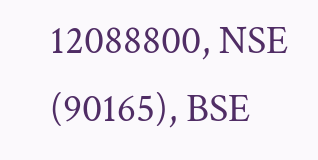12088800, NSE (90165), BSE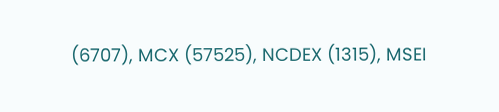(6707), MCX (57525), NCDEX (1315), MSEI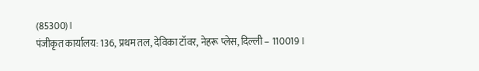(85300)।
पंजीकृत कार्यालय: 136, प्रथम तल, देविका टॉवर, नेहरू प्लेस, दिल्ली – 110019।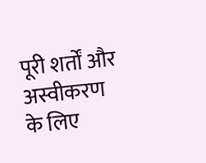पूरी शर्तों और अस्वीकरण के लिए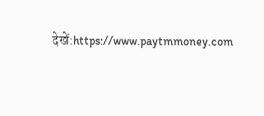देखें:https://www.paytmmoney.com